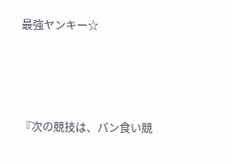最強ヤンキー☆




『次の競技は、パン食い競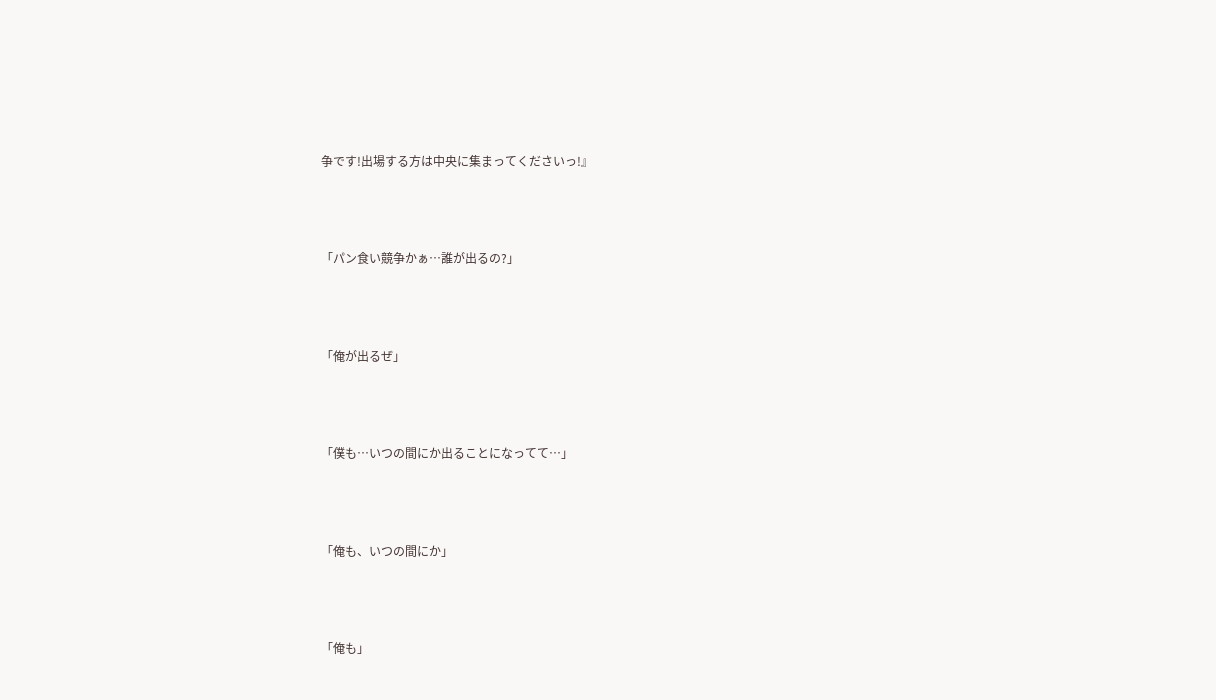争です!出場する方は中央に集まってくださいっ!』



「パン食い競争かぁ…誰が出るの?」



「俺が出るぜ」



「僕も…いつの間にか出ることになってて…」



「俺も、いつの間にか」



「俺も」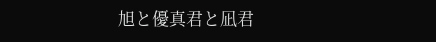旭と優真君と凪君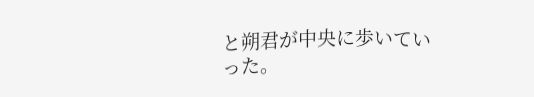と朔君が中央に歩いていった。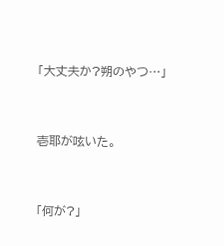「大丈夫か?朔のやつ…」



壱耶が呟いた。



「何が?」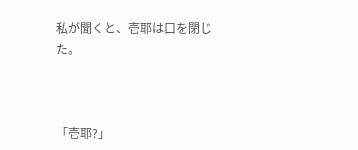私が聞くと、壱耶は口を閉じた。



「壱耶?」